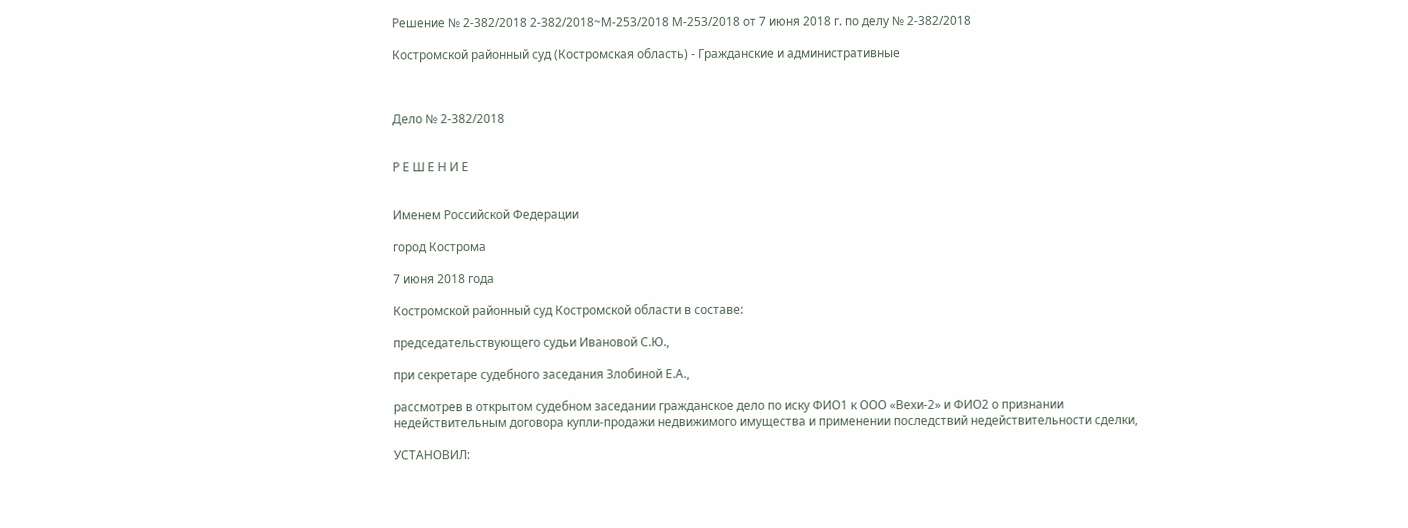Решение № 2-382/2018 2-382/2018~М-253/2018 М-253/2018 от 7 июня 2018 г. по делу № 2-382/2018

Костромской районный суд (Костромская область) - Гражданские и административные



Дело № 2-382/2018


Р Е Ш Е Н И Е


Именем Российской Федерации

город Кострома

7 июня 2018 года

Костромской районный суд Костромской области в составе:

председательствующего судьи Ивановой С.Ю.,

при секретаре судебного заседания Злобиной Е.А.,

рассмотрев в открытом судебном заседании гражданское дело по иску ФИО1 к ООО «Вехи-2» и ФИО2 о признании недействительным договора купли-продажи недвижимого имущества и применении последствий недействительности сделки,

УСТАНОВИЛ: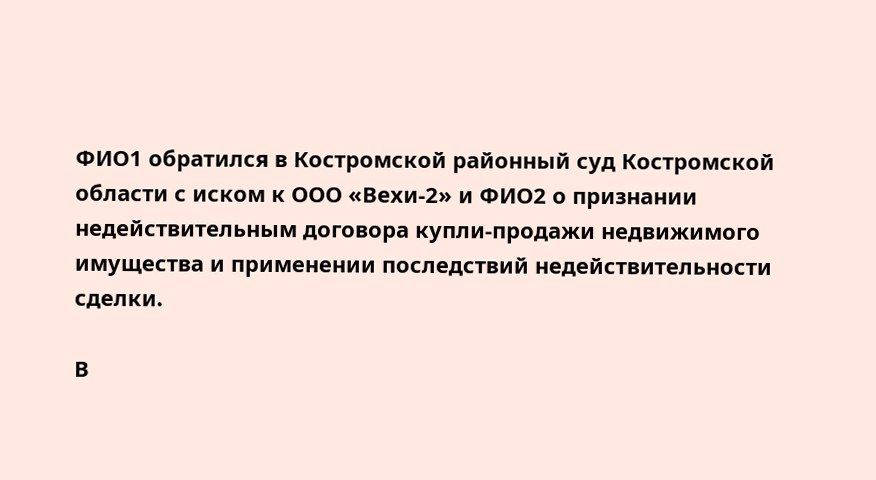ФИО1 обратился в Костромской районный суд Костромской области с иском к ООО «Вехи-2» и ФИО2 о признании недействительным договора купли-продажи недвижимого имущества и применении последствий недействительности сделки.

В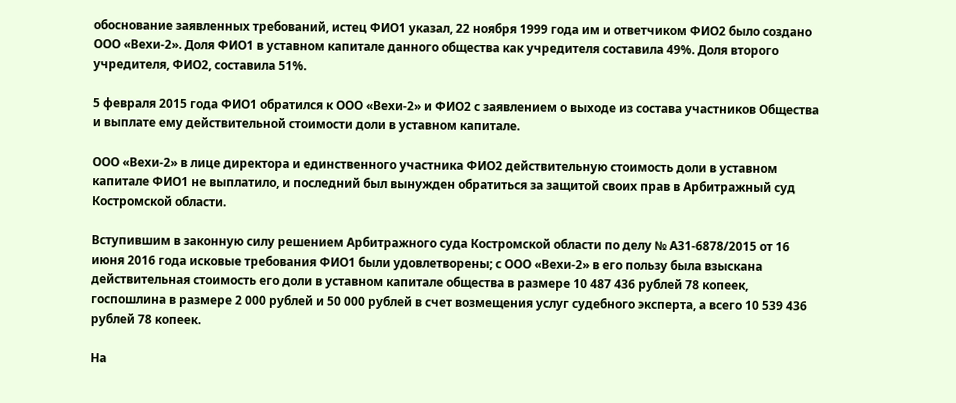обоснование заявленных требований, истец ФИО1 указал, 22 ноября 1999 года им и ответчиком ФИО2 было создано ООО «Вехи-2». Доля ФИО1 в уставном капитале данного общества как учредителя составила 49%. Доля второго учредителя, ФИО2, составила 51%.

5 февраля 2015 года ФИО1 обратился к ООО «Вехи-2» и ФИО2 с заявлением о выходе из состава участников Общества и выплате ему действительной стоимости доли в уставном капитале.

ООО «Вехи-2» в лице директора и единственного участника ФИО2 действительную стоимость доли в уставном капитале ФИО1 не выплатило, и последний был вынужден обратиться за защитой своих прав в Арбитражный суд Костромской области.

Вступившим в законную силу решением Арбитражного суда Костромской области по делу № А31-6878/2015 от 16 июня 2016 года исковые требования ФИО1 были удовлетворены; с ООО «Вехи-2» в его пользу была взыскана действительная стоимость его доли в уставном капитале общества в размере 10 487 436 рублей 78 копеек, госпошлина в размере 2 000 рублей и 50 000 рублей в счет возмещения услуг судебного эксперта, а всего 10 539 436 рублей 78 копеек.

На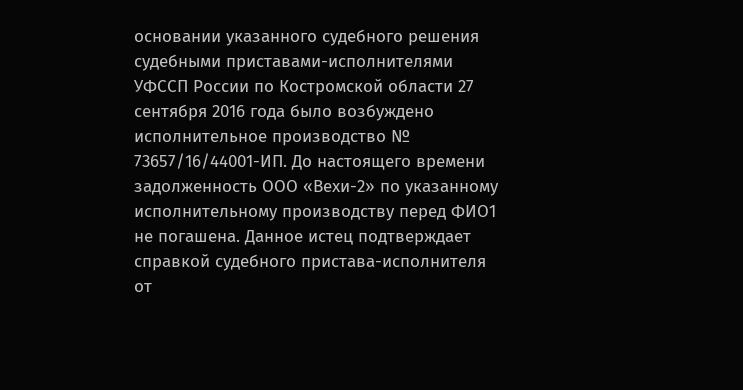основании указанного судебного решения судебными приставами-исполнителями УФССП России по Костромской области 27 сентября 2016 года было возбуждено исполнительное производство № 73657/16/44001-ИП. До настоящего времени задолженность ООО «Вехи-2» по указанному исполнительному производству перед ФИО1 не погашена. Данное истец подтверждает справкой судебного пристава-исполнителя от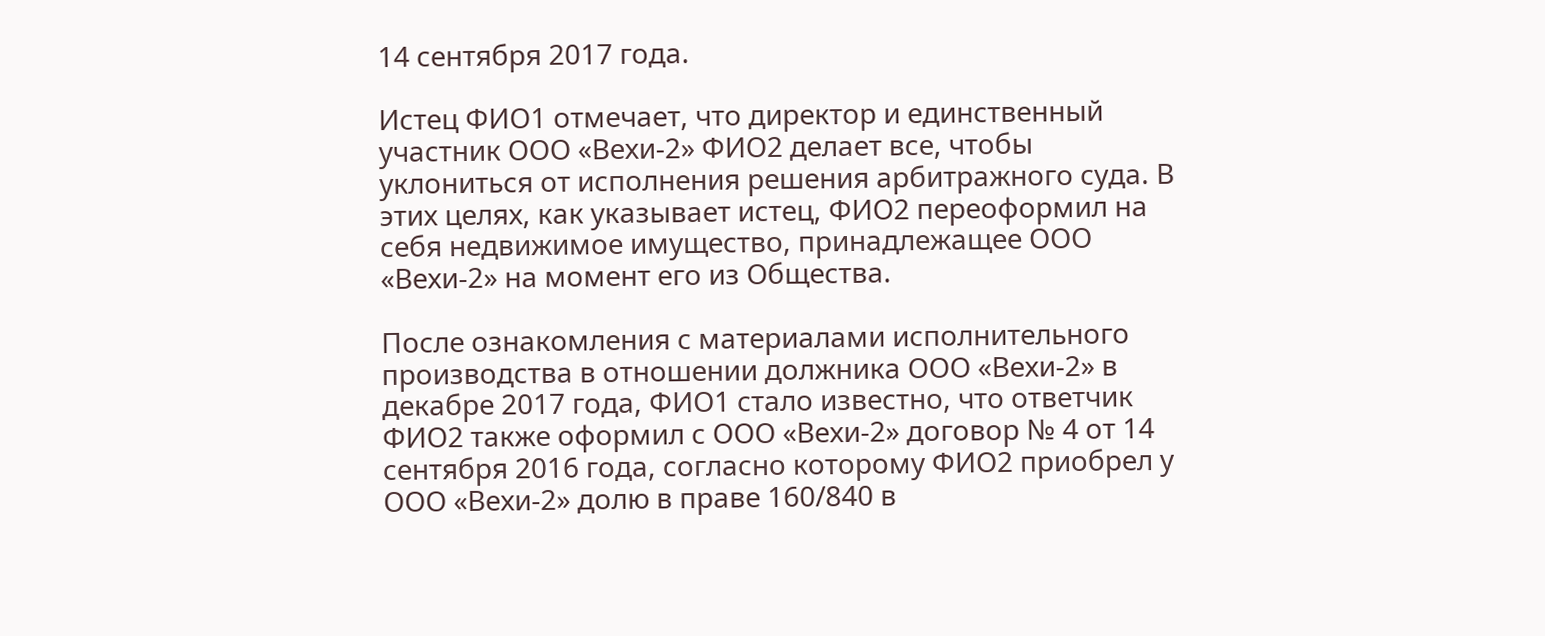14 сентября 2017 года.

Истец ФИО1 отмечает, что директор и единственный участник ООО «Вехи-2» ФИО2 делает все, чтобы уклониться от исполнения решения арбитражного суда. В этих целях, как указывает истец, ФИО2 переоформил на себя недвижимое имущество, принадлежащее ООО «Вехи-2» на момент его из Общества.

После ознакомления с материалами исполнительного производства в отношении должника ООО «Вехи-2» в декабре 2017 года, ФИО1 стало известно, что ответчик ФИО2 также оформил с ООО «Вехи-2» договор № 4 от 14 сентября 2016 года, согласно которому ФИО2 приобрел у ООО «Вехи-2» долю в праве 160/840 в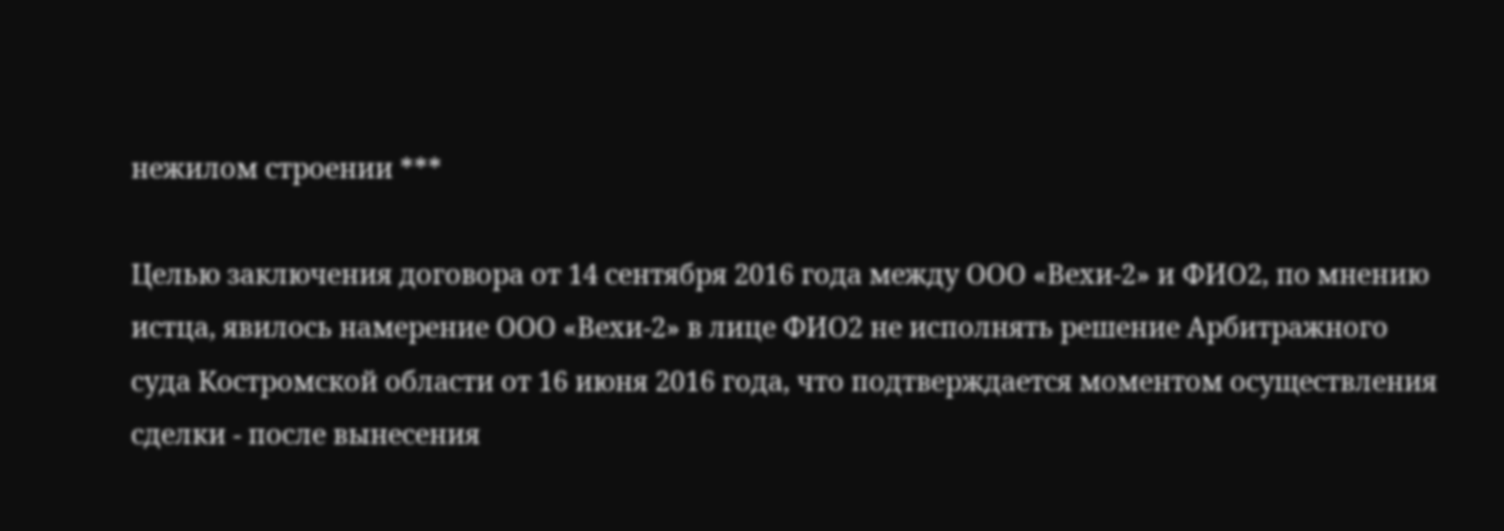нежилом строении ***

Целью заключения договора от 14 сентября 2016 года между ООО «Вехи-2» и ФИО2, по мнению истца, явилось намерение ООО «Вехи-2» в лице ФИО2 не исполнять решение Арбитражного суда Костромской области от 16 июня 2016 года, что подтверждается моментом осуществления сделки - после вынесения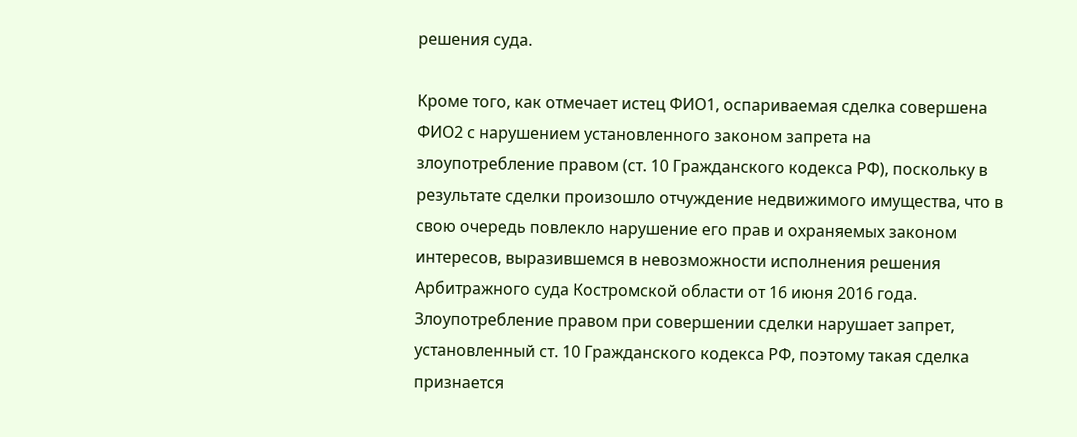решения суда.

Кроме того, как отмечает истец ФИО1, оспариваемая сделка совершена ФИО2 с нарушением установленного законом запрета на злоупотребление правом (ст. 10 Гражданского кодекса РФ), поскольку в результате сделки произошло отчуждение недвижимого имущества, что в свою очередь повлекло нарушение его прав и охраняемых законом интересов, выразившемся в невозможности исполнения решения Арбитражного суда Костромской области от 16 июня 2016 года. Злоупотребление правом при совершении сделки нарушает запрет, установленный ст. 10 Гражданского кодекса РФ, поэтому такая сделка признается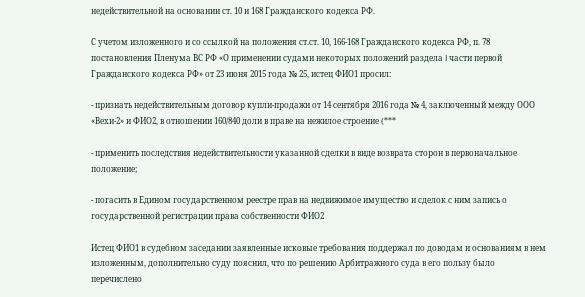недействительной на основании ст. 10 и 168 Гражданского кодекса РФ.

С учетом изложенного и со ссылкой на положения ст.ст. 10, 166-168 Гражданского кодекса РФ, п. 78 постановления Пленума ВС РФ «О применении судами некоторых положений раздела I части первой Гражданского кодекса РФ» от 23 июня 2015 года № 25, истец ФИО1 просил:

- признать недействительным договор купли-продажи от 14 сентября 2016 года № 4, заключенный между ООО «Вехи-2» и ФИО2, в отношении 160/840 доли в праве на нежилое строение (***

- применить последствия недействительности указанной сделки в виде возврата сторон в первоначальное положение;

- погасить в Едином государственном реестре прав на недвижимое имущество и сделок с ним запись о государственной регистрации права собственности ФИО2

Истец ФИО1 в судебном заседании заявленные исковые требования поддержал по доводам и основаниям в нем изложенным, дополнительно суду пояснил, что по решению Арбитражного суда в его пользу было перечислено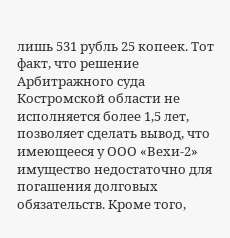лишь 531 рубль 25 копеек. Тот факт, что решение Арбитражного суда Костромской области не исполняется более 1,5 лет, позволяет сделать вывод, что имеющееся у ООО «Вехи-2» имущество недостаточно для погашения долговых обязательств. Кроме того,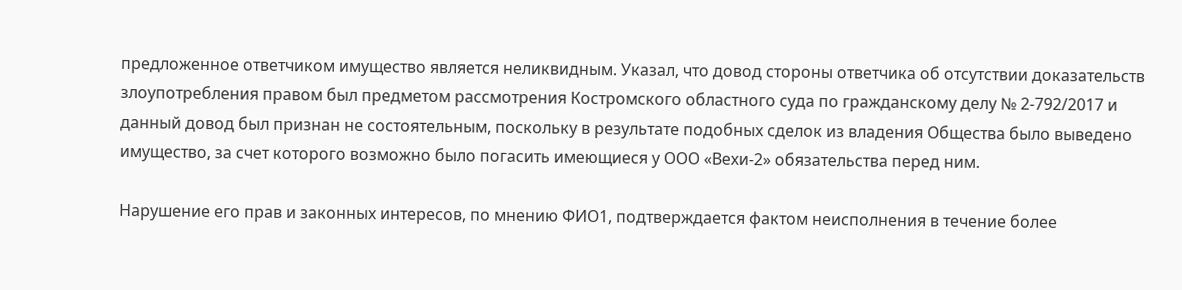предложенное ответчиком имущество является неликвидным. Указал, что довод стороны ответчика об отсутствии доказательств злоупотребления правом был предметом рассмотрения Костромского областного суда по гражданскому делу № 2-792/2017 и данный довод был признан не состоятельным, поскольку в результате подобных сделок из владения Общества было выведено имущество, за счет которого возможно было погасить имеющиеся у ООО «Вехи-2» обязательства перед ним.

Нарушение его прав и законных интересов, по мнению ФИО1, подтверждается фактом неисполнения в течение более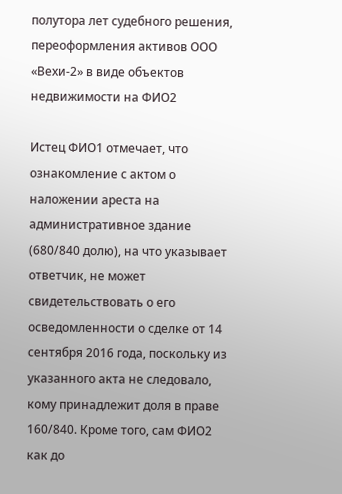полутора лет судебного решения, переоформления активов ООО «Вехи-2» в виде объектов недвижимости на ФИО2

Истец ФИО1 отмечает, что ознакомление с актом о наложении ареста на административное здание (680/840 долю), на что указывает ответчик, не может свидетельствовать о его осведомленности о сделке от 14 сентября 2016 года, поскольку из указанного акта не следовало, кому принадлежит доля в праве 160/840. Кроме того, сам ФИО2 как до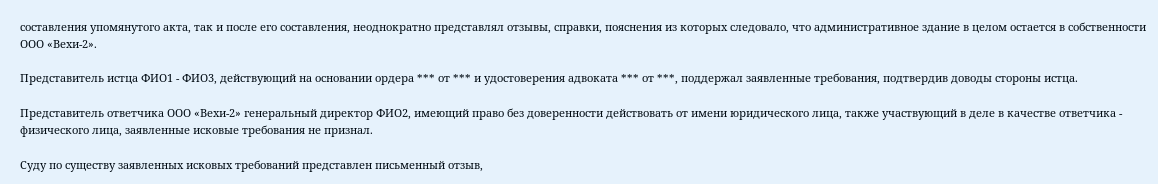составления упомянутого акта, так и после его составления, неоднократно представлял отзывы, справки, пояснения из которых следовало, что административное здание в целом остается в собственности ООО «Вехи-2».

Представитель истца ФИО1 - ФИО3, действующий на основании ордера *** от *** и удостоверения адвоката *** от ***, поддержал заявленные требования, подтвердив доводы стороны истца.

Представитель ответчика ООО «Вехи-2» генеральный директор ФИО2, имеющий право без доверенности действовать от имени юридического лица, также участвующий в деле в качестве ответчика - физического лица, заявленные исковые требования не признал.

Суду по существу заявленных исковых требований представлен письменный отзыв,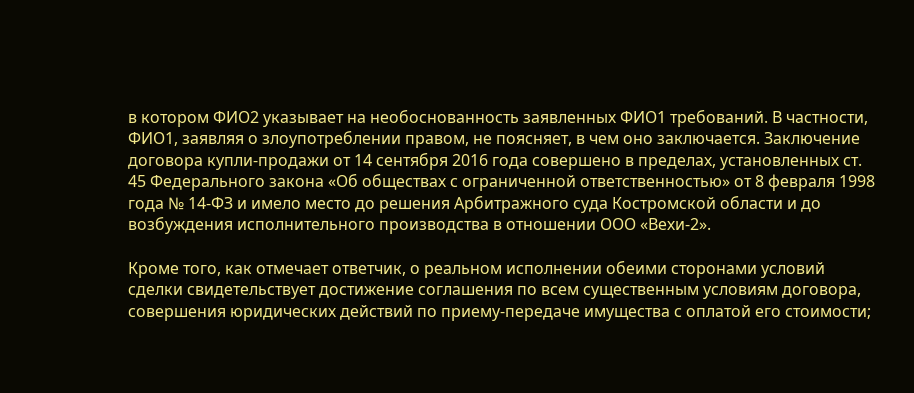в котором ФИО2 указывает на необоснованность заявленных ФИО1 требований. В частности, ФИО1, заявляя о злоупотреблении правом, не поясняет, в чем оно заключается. Заключение договора купли-продажи от 14 сентября 2016 года совершено в пределах, установленных ст. 45 Федерального закона «Об обществах с ограниченной ответственностью» от 8 февраля 1998 года № 14-ФЗ и имело место до решения Арбитражного суда Костромской области и до возбуждения исполнительного производства в отношении ООО «Вехи-2».

Кроме того, как отмечает ответчик, о реальном исполнении обеими сторонами условий сделки свидетельствует достижение соглашения по всем существенным условиям договора, совершения юридических действий по приему-передаче имущества с оплатой его стоимости;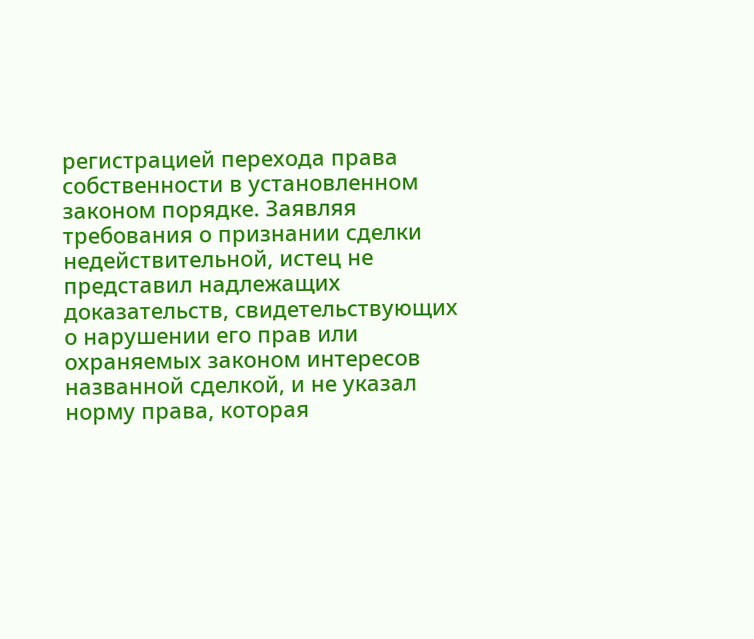регистрацией перехода права собственности в установленном законом порядке. Заявляя требования о признании сделки недействительной, истец не представил надлежащих доказательств, свидетельствующих о нарушении его прав или охраняемых законом интересов названной сделкой, и не указал норму права, которая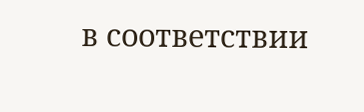в соответствии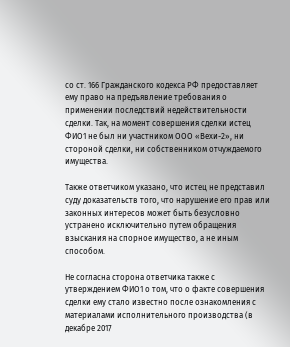со ст. 166 Гражданского кодекса РФ предоставляет ему право на предъявление требования о применении последствий недействительности сделки. Так, на момент совершения сделки истец ФИО1 не был ни участником ООО «Вехи-2», ни стороной сделки, ни собственником отчуждаемого имущества.

Также ответчиком указано, что истец не представил суду доказательств того, что нарушение его прав или законных интересов может быть безусловно устранено исключительно путем обращения взыскания на спорное имущество, а не иным способом.

Не согласна сторона ответчика также с утверждением ФИО1 о том, что о факте совершения сделки ему стало известно после ознакомления с материалами исполнительного производства (в декабре 2017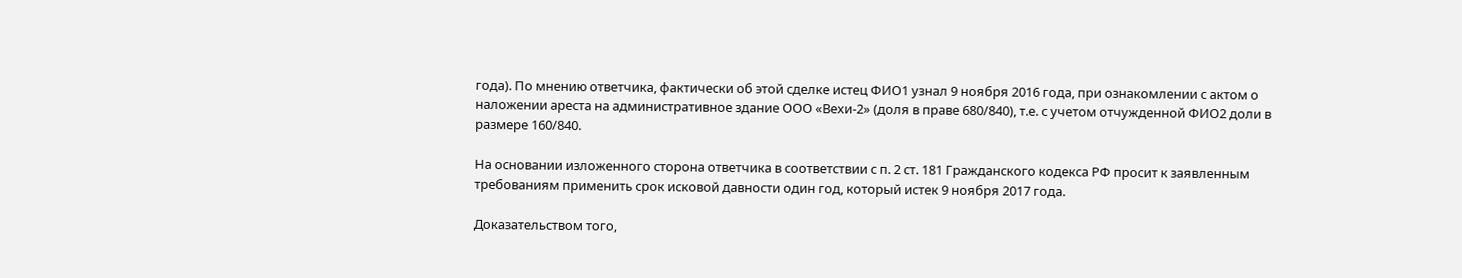года). По мнению ответчика, фактически об этой сделке истец ФИО1 узнал 9 ноября 2016 года, при ознакомлении с актом о наложении ареста на административное здание ООО «Вехи-2» (доля в праве 680/840), т.е. с учетом отчужденной ФИО2 доли в размере 160/840.

На основании изложенного сторона ответчика в соответствии с п. 2 ст. 181 Гражданского кодекса РФ просит к заявленным требованиям применить срок исковой давности один год, который истек 9 ноября 2017 года.

Доказательством того,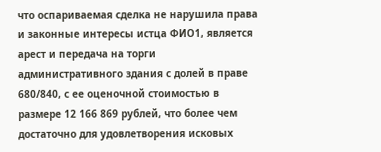что оспариваемая сделка не нарушила права и законные интересы истца ФИО1, является арест и передача на торги административного здания с долей в праве 680/840, с ее оценочной стоимостью в размере 12 166 869 рублей, что более чем достаточно для удовлетворения исковых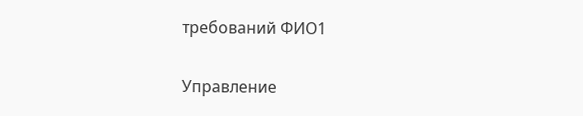требований ФИО1

Управление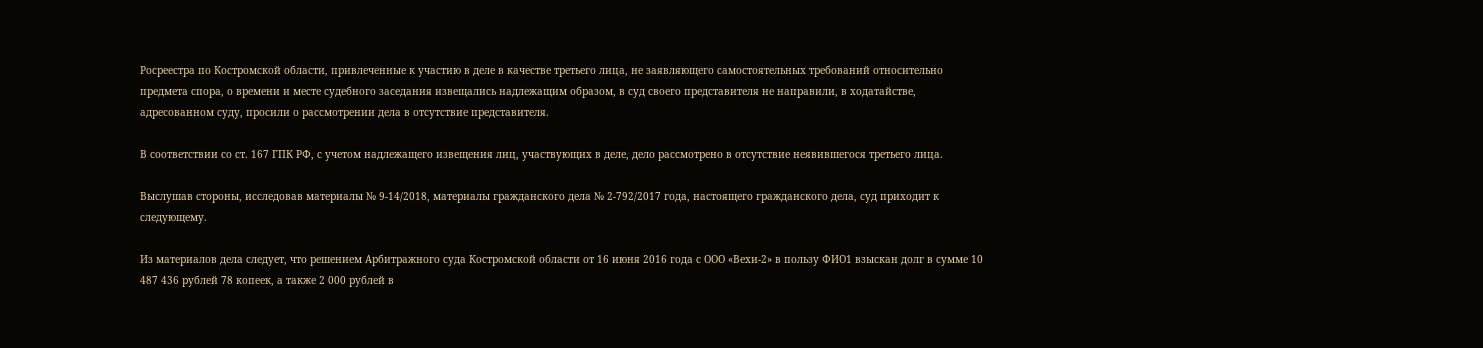Росреестра по Костромской области, привлеченные к участию в деле в качестве третьего лица, не заявляющего самостоятельных требований относительно предмета спора, о времени и месте судебного заседания извещались надлежащим образом, в суд своего представителя не направили, в ходатайстве, адресованном суду, просили о рассмотрении дела в отсутствие представителя.

В соответствии со ст. 167 ГПК РФ, с учетом надлежащего извещения лиц, участвующих в деле, дело рассмотрено в отсутствие неявившегося третьего лица.

Выслушав стороны, исследовав материалы № 9-14/2018, материалы гражданского дела № 2-792/2017 года, настоящего гражданского дела, суд приходит к следующему.

Из материалов дела следует, что решением Арбитражного суда Костромской области от 16 июня 2016 года с ООО «Вехи-2» в пользу ФИО1 взыскан долг в сумме 10 487 436 рублей 78 копеек, а также 2 000 рублей в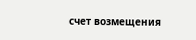счет возмещения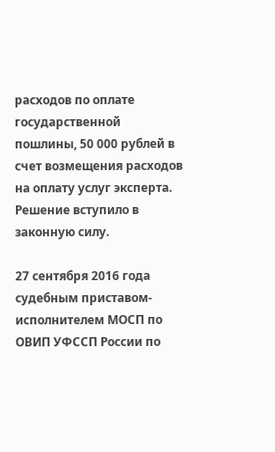расходов по оплате государственной пошлины, 50 000 рублей в счет возмещения расходов на оплату услуг эксперта. Решение вступило в законную силу.

27 сентября 2016 года судебным приставом-исполнителем МОСП по ОВИП УФССП России по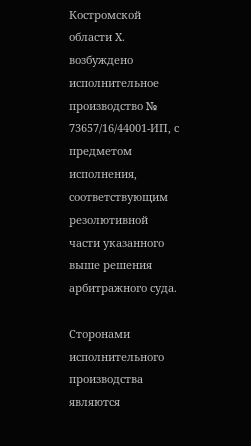Костромской области Х. возбуждено исполнительное производство № 73657/16/44001-ИП, с предметом исполнения, соответствующим резолютивной части указанного выше решения арбитражного суда.

Сторонами исполнительного производства являются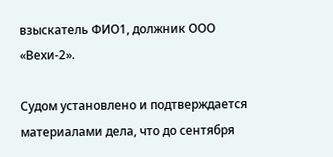взыскатель ФИО1, должник ООО «Вехи-2».

Судом установлено и подтверждается материалами дела, что до сентября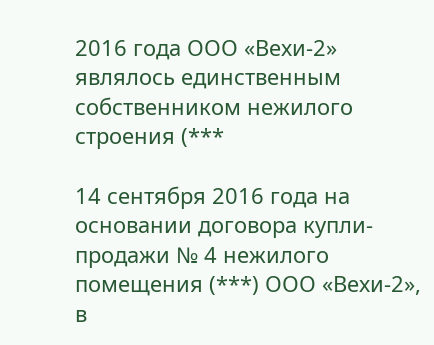2016 года ООО «Вехи-2» являлось единственным собственником нежилого строения (***

14 сентября 2016 года на основании договора купли-продажи № 4 нежилого помещения (***) ООО «Вехи-2», в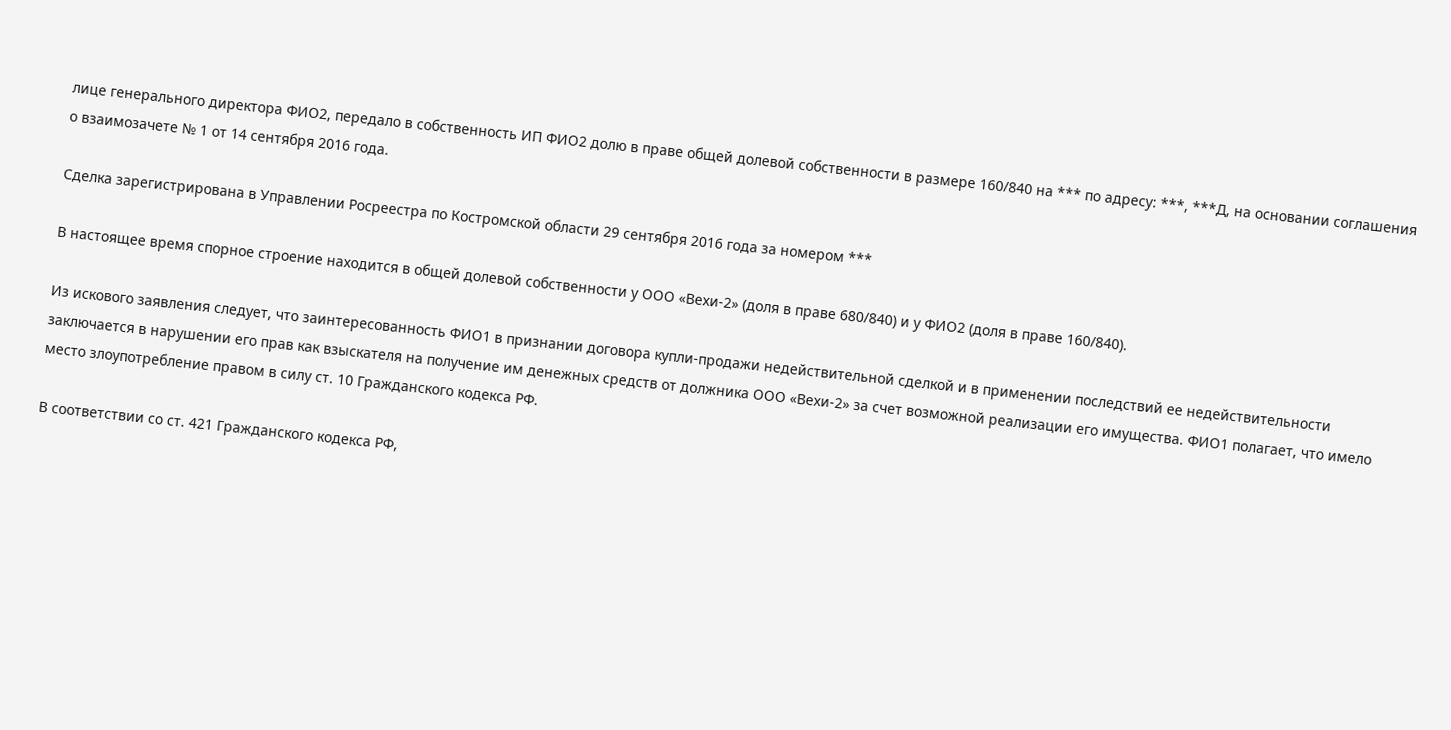лице генерального директора ФИО2, передало в собственность ИП ФИО2 долю в праве общей долевой собственности в размере 160/840 на *** по адресу: ***, ***Д, на основании соглашения о взаимозачете № 1 от 14 сентября 2016 года.

Сделка зарегистрирована в Управлении Росреестра по Костромской области 29 сентября 2016 года за номером ***

В настоящее время спорное строение находится в общей долевой собственности у ООО «Вехи-2» (доля в праве 680/840) и у ФИО2 (доля в праве 160/840).

Из искового заявления следует, что заинтересованность ФИО1 в признании договора купли-продажи недействительной сделкой и в применении последствий ее недействительности заключается в нарушении его прав как взыскателя на получение им денежных средств от должника ООО «Вехи-2» за счет возможной реализации его имущества. ФИО1 полагает, что имело место злоупотребление правом в силу ст. 10 Гражданского кодекса РФ.

В соответствии со ст. 421 Гражданского кодекса РФ,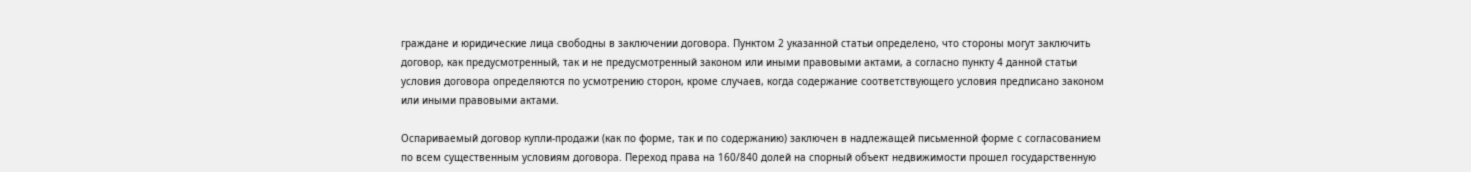граждане и юридические лица свободны в заключении договора. Пунктом 2 указанной статьи определено, что стороны могут заключить договор, как предусмотренный, так и не предусмотренный законом или иными правовыми актами, а согласно пункту 4 данной статьи условия договора определяются по усмотрению сторон, кроме случаев, когда содержание соответствующего условия предписано законом или иными правовыми актами.

Оспариваемый договор купли-продажи (как по форме, так и по содержанию) заключен в надлежащей письменной форме с согласованием по всем существенным условиям договора. Переход права на 160/840 долей на спорный объект недвижимости прошел государственную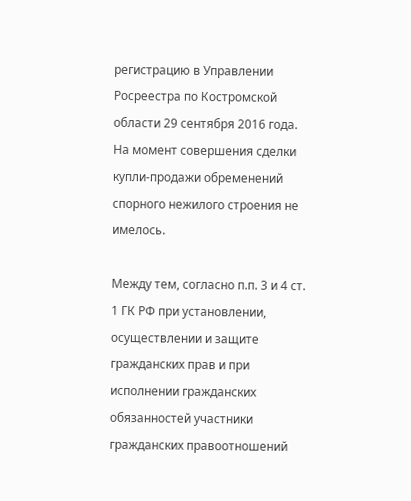регистрацию в Управлении Росреестра по Костромской области 29 сентября 2016 года. На момент совершения сделки купли-продажи обременений спорного нежилого строения не имелось.

Между тем, согласно п.п. 3 и 4 ст. 1 ГК РФ при установлении, осуществлении и защите гражданских прав и при исполнении гражданских обязанностей участники гражданских правоотношений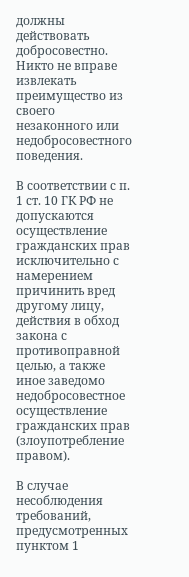должны действовать добросовестно. Никто не вправе извлекать преимущество из своего незаконного или недобросовестного поведения.

В соответствии с п. 1 ст. 10 ГК РФ не допускаются осуществление гражданских прав исключительно с намерением причинить вред другому лицу, действия в обход закона с противоправной целью, а также иное заведомо недобросовестное осуществление гражданских прав (злоупотребление правом).

В случае несоблюдения требований, предусмотренных пунктом 1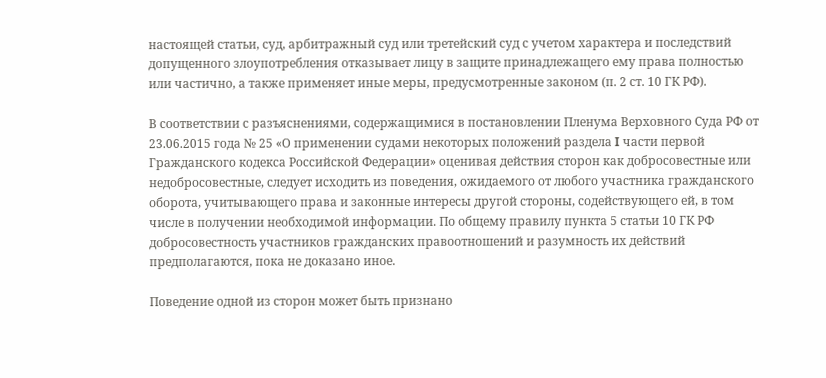настоящей статьи, суд, арбитражный суд или третейский суд с учетом характера и последствий допущенного злоупотребления отказывает лицу в защите принадлежащего ему права полностью или частично, а также применяет иные меры, предусмотренные законом (п. 2 ст. 10 ГК РФ).

В соответствии с разъяснениями, содержащимися в постановлении Пленума Верховного Суда РФ от 23.06.2015 года № 25 «О применении судами некоторых положений раздела I части первой Гражданского кодекса Российской Федерации» оценивая действия сторон как добросовестные или недобросовестные, следует исходить из поведения, ожидаемого от любого участника гражданского оборота, учитывающего права и законные интересы другой стороны, содействующего ей, в том числе в получении необходимой информации. По общему правилу пункта 5 статьи 10 ГК РФ добросовестность участников гражданских правоотношений и разумность их действий предполагаются, пока не доказано иное.

Поведение одной из сторон может быть признано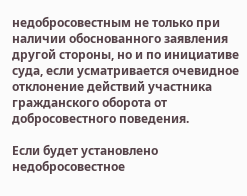недобросовестным не только при наличии обоснованного заявления другой стороны, но и по инициативе суда, если усматривается очевидное отклонение действий участника гражданского оборота от добросовестного поведения.

Если будет установлено недобросовестное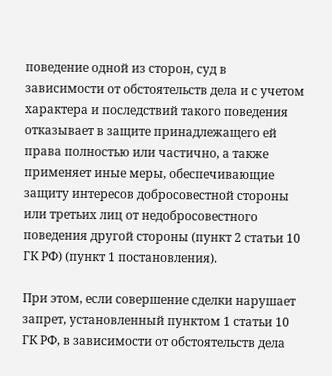поведение одной из сторон, суд в зависимости от обстоятельств дела и с учетом характера и последствий такого поведения отказывает в защите принадлежащего ей права полностью или частично, а также применяет иные меры, обеспечивающие защиту интересов добросовестной стороны или третьих лиц от недобросовестного поведения другой стороны (пункт 2 статьи 10 ГК РФ) (пункт 1 постановления).

При этом, если совершение сделки нарушает запрет, установленный пунктом 1 статьи 10 ГК РФ, в зависимости от обстоятельств дела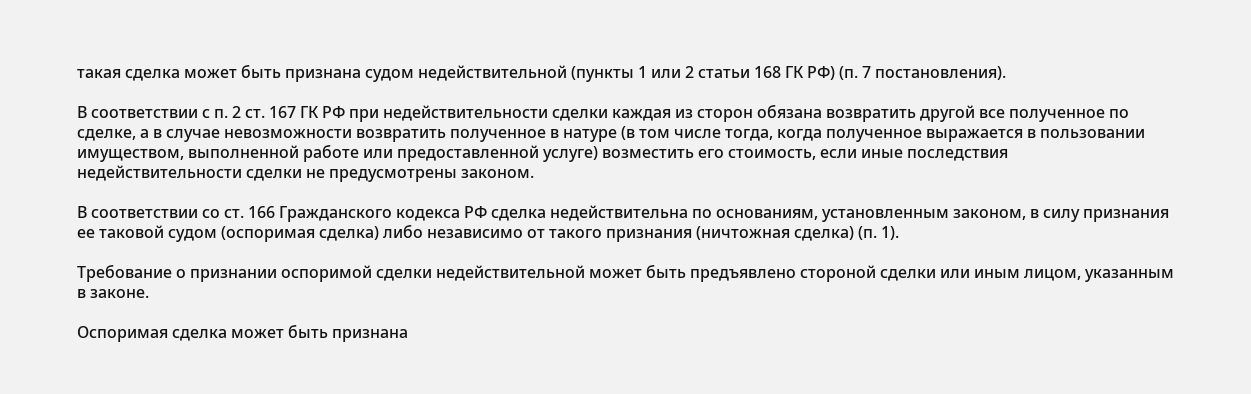такая сделка может быть признана судом недействительной (пункты 1 или 2 статьи 168 ГК РФ) (п. 7 постановления).

В соответствии с п. 2 ст. 167 ГК РФ при недействительности сделки каждая из сторон обязана возвратить другой все полученное по сделке, а в случае невозможности возвратить полученное в натуре (в том числе тогда, когда полученное выражается в пользовании имуществом, выполненной работе или предоставленной услуге) возместить его стоимость, если иные последствия недействительности сделки не предусмотрены законом.

В соответствии со ст. 166 Гражданского кодекса РФ сделка недействительна по основаниям, установленным законом, в силу признания ее таковой судом (оспоримая сделка) либо независимо от такого признания (ничтожная сделка) (п. 1).

Требование о признании оспоримой сделки недействительной может быть предъявлено стороной сделки или иным лицом, указанным в законе.

Оспоримая сделка может быть признана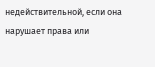недействительной, если она нарушает права или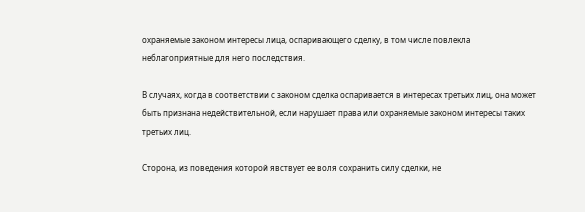охраняемые законом интересы лица, оспаривающего сделку, в том числе повлекла неблагоприятные для него последствия.

В случаях, когда в соответствии с законом сделка оспаривается в интересах третьих лиц, она может быть признана недействительной, если нарушает права или охраняемые законом интересы таких третьих лиц.

Сторона, из поведения которой явствует ее воля сохранить силу сделки, не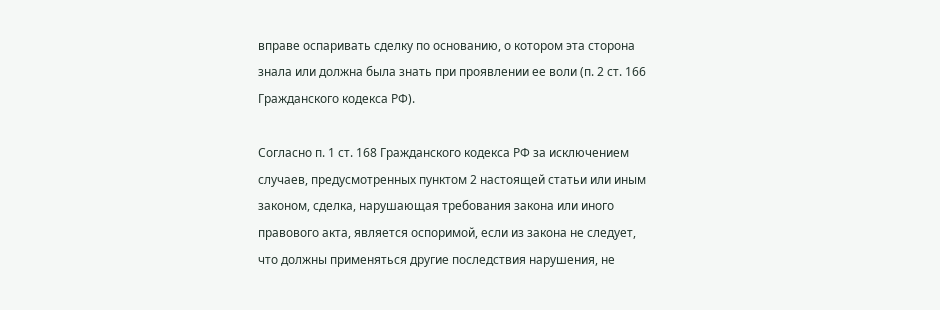вправе оспаривать сделку по основанию, о котором эта сторона знала или должна была знать при проявлении ее воли (п. 2 ст. 166 Гражданского кодекса РФ).

Согласно п. 1 ст. 168 Гражданского кодекса РФ за исключением случаев, предусмотренных пунктом 2 настоящей статьи или иным законом, сделка, нарушающая требования закона или иного правового акта, является оспоримой, если из закона не следует, что должны применяться другие последствия нарушения, не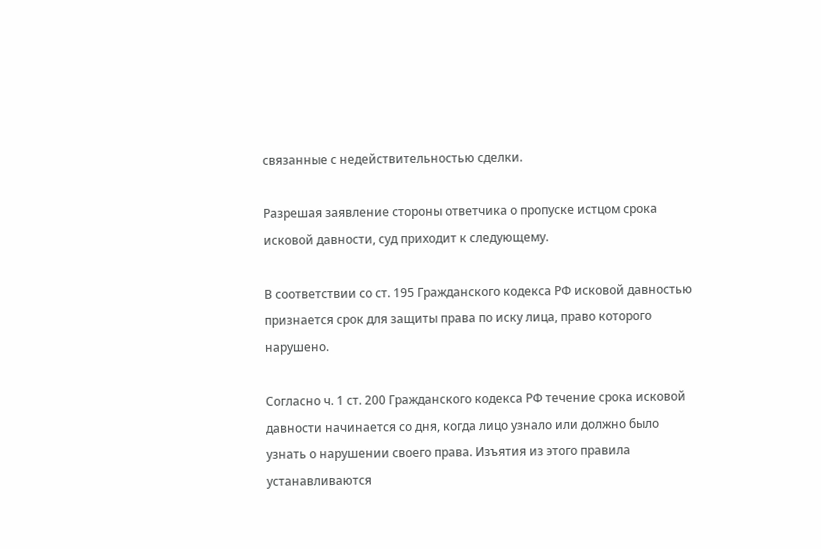связанные с недействительностью сделки.

Разрешая заявление стороны ответчика о пропуске истцом срока исковой давности, суд приходит к следующему.

В соответствии со ст. 195 Гражданского кодекса РФ исковой давностью признается срок для защиты права по иску лица, право которого нарушено.

Согласно ч. 1 ст. 200 Гражданского кодекса РФ течение срока исковой давности начинается со дня, когда лицо узнало или должно было узнать о нарушении своего права. Изъятия из этого правила устанавливаются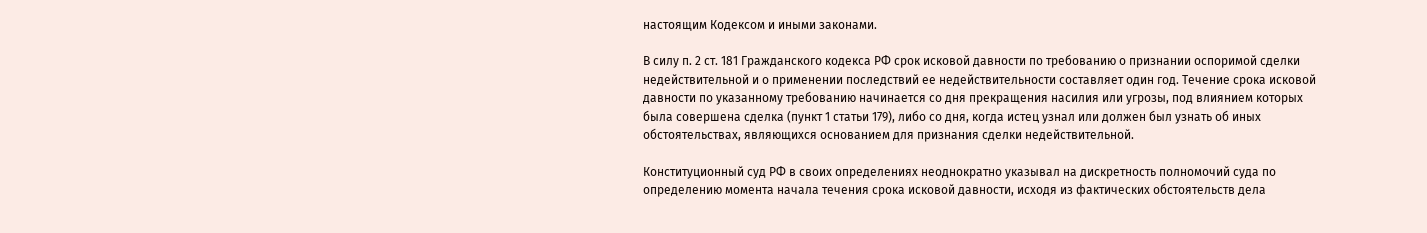настоящим Кодексом и иными законами.

В силу п. 2 ст. 181 Гражданского кодекса РФ срок исковой давности по требованию о признании оспоримой сделки недействительной и о применении последствий ее недействительности составляет один год. Течение срока исковой давности по указанному требованию начинается со дня прекращения насилия или угрозы, под влиянием которых была совершена сделка (пункт 1 статьи 179), либо со дня, когда истец узнал или должен был узнать об иных обстоятельствах, являющихся основанием для признания сделки недействительной.

Конституционный суд РФ в своих определениях неоднократно указывал на дискретность полномочий суда по определению момента начала течения срока исковой давности, исходя из фактических обстоятельств дела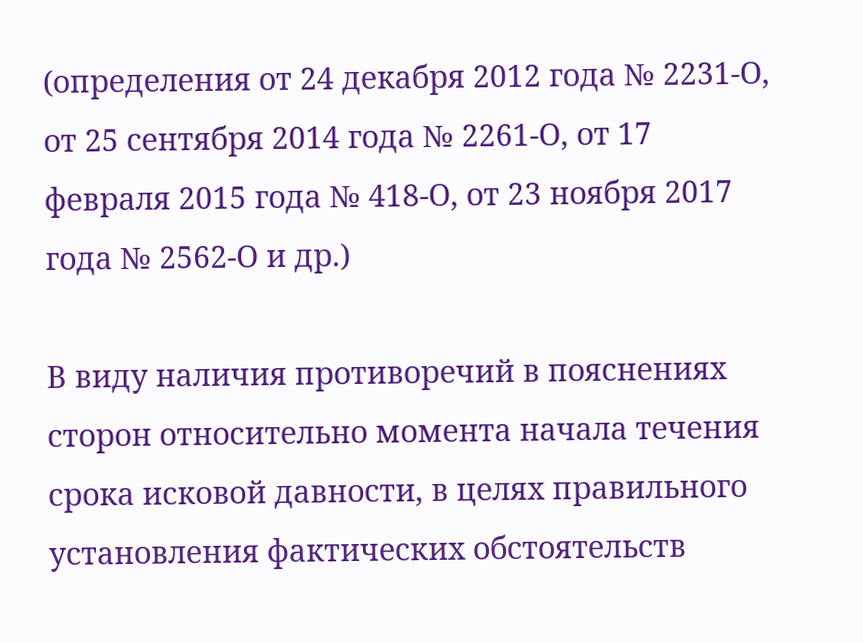(определения от 24 декабря 2012 года № 2231-О, от 25 сентября 2014 года № 2261-О, от 17 февраля 2015 года № 418-О, от 23 ноября 2017 года № 2562-О и др.)

В виду наличия противоречий в пояснениях сторон относительно момента начала течения срока исковой давности, в целях правильного установления фактических обстоятельств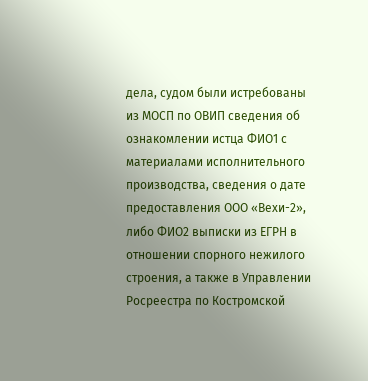дела, судом были истребованы из МОСП по ОВИП сведения об ознакомлении истца ФИО1 с материалами исполнительного производства, сведения о дате предоставления ООО «Вехи-2», либо ФИО2 выписки из ЕГРН в отношении спорного нежилого строения, а также в Управлении Росреестра по Костромской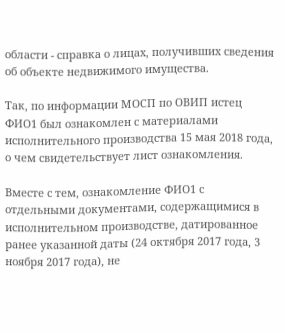области - справка о лицах, получивших сведения об объекте недвижимого имущества.

Так, по информации МОСП по ОВИП истец ФИО1 был ознакомлен с материалами исполнительного производства 15 мая 2018 года, о чем свидетельствует лист ознакомления.

Вместе с тем, ознакомление ФИО1 с отдельными документами, содержащимися в исполнительном производстве, датированное ранее указанной даты (24 октября 2017 года, 3 ноября 2017 года), не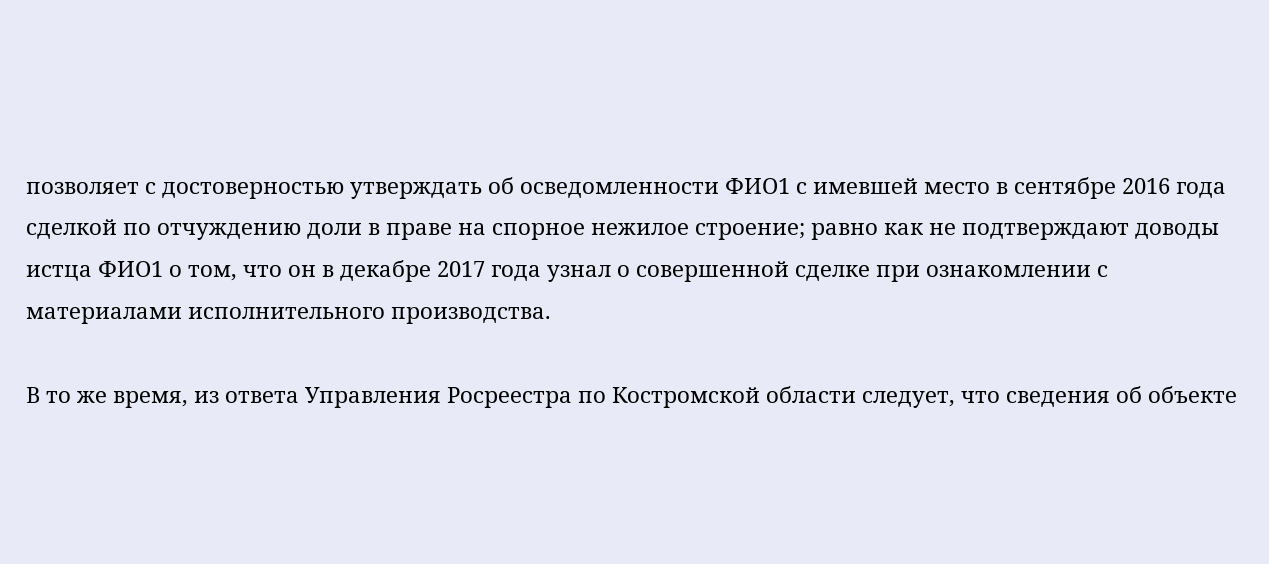позволяет с достоверностью утверждать об осведомленности ФИО1 с имевшей место в сентябре 2016 года сделкой по отчуждению доли в праве на спорное нежилое строение; равно как не подтверждают доводы истца ФИО1 о том, что он в декабре 2017 года узнал о совершенной сделке при ознакомлении с материалами исполнительного производства.

В то же время, из ответа Управления Росреестра по Костромской области следует, что сведения об объекте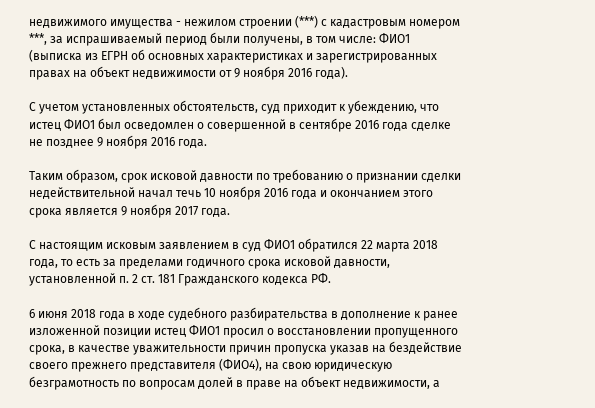недвижимого имущества - нежилом строении (***) с кадастровым номером ***, за испрашиваемый период были получены, в том числе: ФИО1 (выписка из ЕГРН об основных характеристиках и зарегистрированных правах на объект недвижимости от 9 ноября 2016 года).

С учетом установленных обстоятельств, суд приходит к убеждению, что истец ФИО1 был осведомлен о совершенной в сентябре 2016 года сделке не позднее 9 ноября 2016 года.

Таким образом, срок исковой давности по требованию о признании сделки недействительной начал течь 10 ноября 2016 года и окончанием этого срока является 9 ноября 2017 года.

С настоящим исковым заявлением в суд ФИО1 обратился 22 марта 2018 года, то есть за пределами годичного срока исковой давности, установленной п. 2 ст. 181 Гражданского кодекса РФ.

6 июня 2018 года в ходе судебного разбирательства в дополнение к ранее изложенной позиции истец ФИО1 просил о восстановлении пропущенного срока, в качестве уважительности причин пропуска указав на бездействие своего прежнего представителя (ФИО4), на свою юридическую безграмотность по вопросам долей в праве на объект недвижимости, а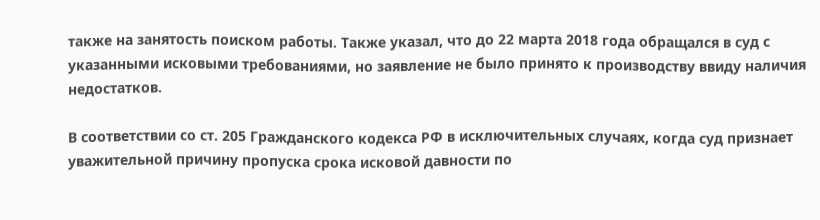также на занятость поиском работы. Также указал, что до 22 марта 2018 года обращался в суд с указанными исковыми требованиями, но заявление не было принято к производству ввиду наличия недостатков.

В соответствии со ст. 205 Гражданского кодекса РФ в исключительных случаях, когда суд признает уважительной причину пропуска срока исковой давности по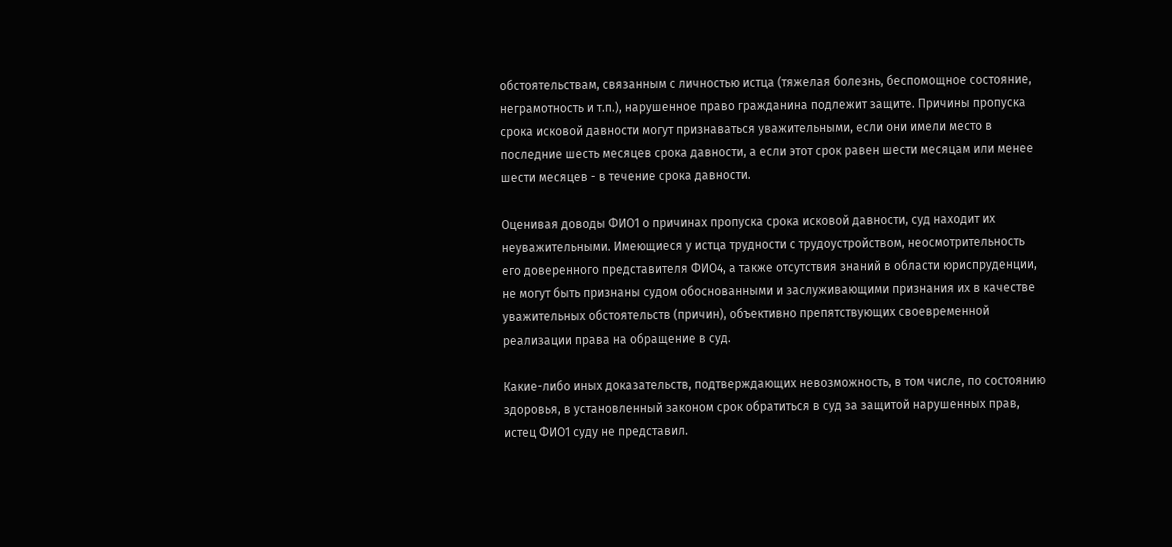обстоятельствам, связанным с личностью истца (тяжелая болезнь, беспомощное состояние, неграмотность и т.п.), нарушенное право гражданина подлежит защите. Причины пропуска срока исковой давности могут признаваться уважительными, если они имели место в последние шесть месяцев срока давности, а если этот срок равен шести месяцам или менее шести месяцев - в течение срока давности.

Оценивая доводы ФИО1 о причинах пропуска срока исковой давности, суд находит их неуважительными. Имеющиеся у истца трудности с трудоустройством, неосмотрительность его доверенного представителя ФИО4, а также отсутствия знаний в области юриспруденции, не могут быть признаны судом обоснованными и заслуживающими признания их в качестве уважительных обстоятельств (причин), объективно препятствующих своевременной реализации права на обращение в суд.

Какие-либо иных доказательств, подтверждающих невозможность, в том числе, по состоянию здоровья, в установленный законом срок обратиться в суд за защитой нарушенных прав, истец ФИО1 суду не представил.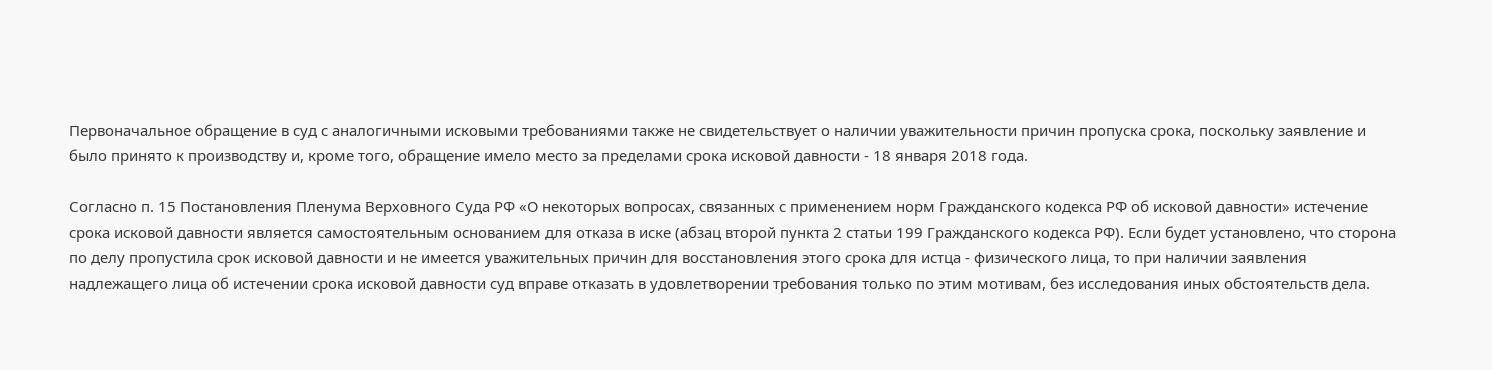Первоначальное обращение в суд с аналогичными исковыми требованиями также не свидетельствует о наличии уважительности причин пропуска срока, поскольку заявление и было принято к производству и, кроме того, обращение имело место за пределами срока исковой давности - 18 января 2018 года.

Согласно п. 15 Постановления Пленума Верховного Суда РФ «О некоторых вопросах, связанных с применением норм Гражданского кодекса РФ об исковой давности» истечение срока исковой давности является самостоятельным основанием для отказа в иске (абзац второй пункта 2 статьи 199 Гражданского кодекса РФ). Если будет установлено, что сторона по делу пропустила срок исковой давности и не имеется уважительных причин для восстановления этого срока для истца - физического лица, то при наличии заявления надлежащего лица об истечении срока исковой давности суд вправе отказать в удовлетворении требования только по этим мотивам, без исследования иных обстоятельств дела.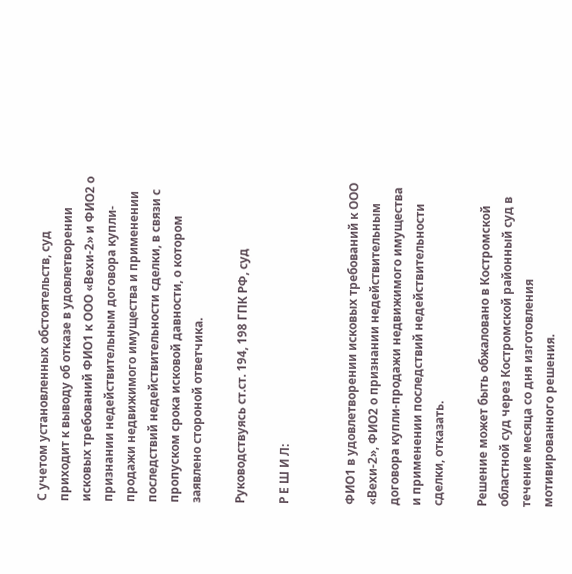С учетом установленных обстоятельств, суд приходит к выводу об отказе в удовлетворении исковых требований ФИО1 к ООО «Вехи-2» и ФИО2 о признании недействительным договора купли-продажи недвижимого имущества и применении последствий недействительности сделки, в связи с пропуском срока исковой давности, о котором заявлено стороной ответчика.

Руководствуясь ст.ст. 194, 198 ГПК РФ, суд

Р Е Ш И Л:


ФИО1 в удовлетворении исковых требований к ООО «Вехи-2», ФИО2 о признании недействительным договора купли-продажи недвижимого имущества и применении последствий недействительности сделки, отказать.

Решение может быть обжаловано в Костромской областной суд через Костромской районный суд в течение месяца со дня изготовления мотивированного решения.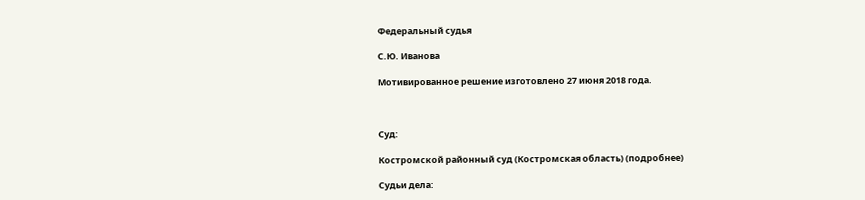Федеральный судья

С.Ю. Иванова

Мотивированное решение изготовлено 27 июня 2018 года.



Суд:

Костромской районный суд (Костромская область) (подробнее)

Судьи дела: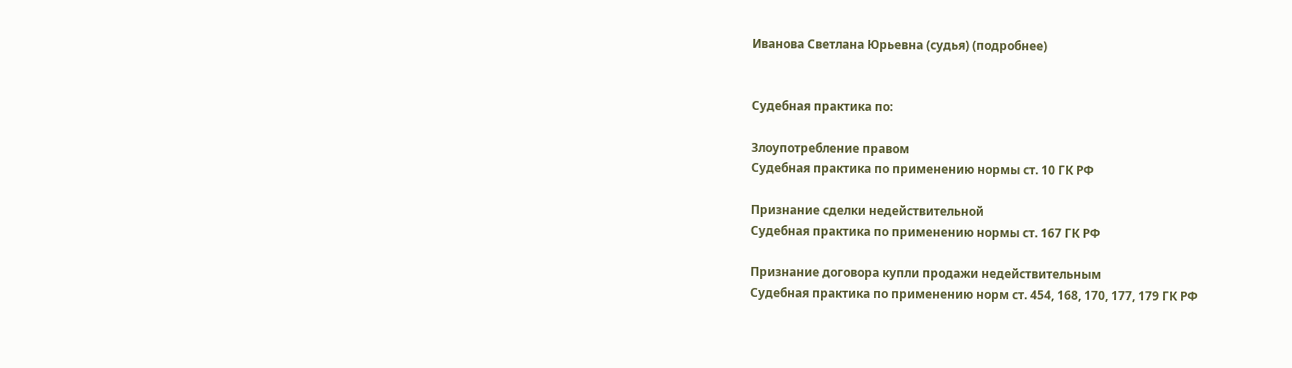Иванова Светлана Юрьевна (судья) (подробнее)


Судебная практика по:

Злоупотребление правом
Судебная практика по применению нормы ст. 10 ГК РФ

Признание сделки недействительной
Судебная практика по применению нормы ст. 167 ГК РФ

Признание договора купли продажи недействительным
Судебная практика по применению норм ст. 454, 168, 170, 177, 179 ГК РФ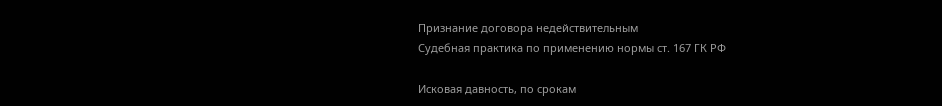Признание договора недействительным
Судебная практика по применению нормы ст. 167 ГК РФ

Исковая давность, по срокам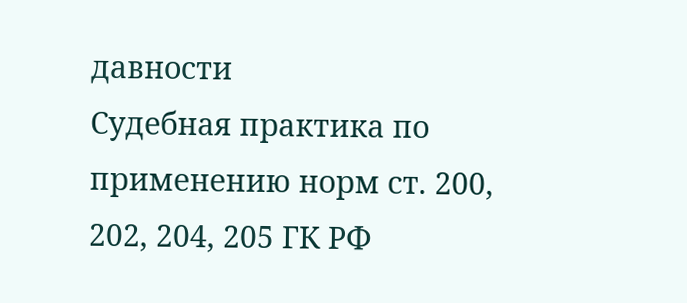давности
Судебная практика по применению норм ст. 200, 202, 204, 205 ГК РФ